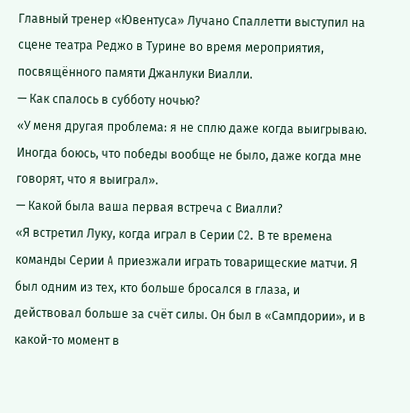Главный тренер «Ювентуса» Лучано Спаллетти выступил на сцене театра Реджо в Турине во время мероприятия, посвящённого памяти Джанлуки Виалли.
— Как спалось в субботу ночью?
«У меня другая проблема: я не сплю даже когда выигрываю. Иногда боюсь, что победы вообще не было, даже когда мне говорят, что я выиграл».
— Какой была ваша первая встреча с Виалли?
«Я встретил Луку, когда играл в Серии C2. В те времена команды Серии A приезжали играть товарищеские матчи. Я был одним из тех, кто больше бросался в глаза, и действовал больше за счёт силы. Он был в «Сампдории», и в какой-то момент в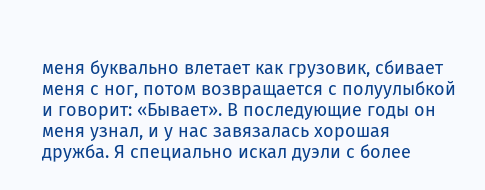меня буквально влетает как грузовик, сбивает меня с ног, потом возвращается с полуулыбкой и говорит: «Бывает». В последующие годы он меня узнал, и у нас завязалась хорошая дружба. Я специально искал дуэли с более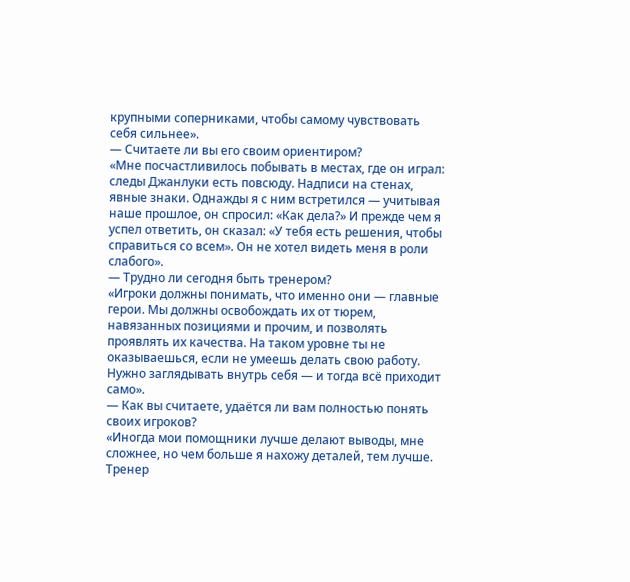крупными соперниками, чтобы самому чувствовать себя сильнее».
— Считаете ли вы его своим ориентиром?
«Мне посчастливилось побывать в местах, где он играл: следы Джанлуки есть повсюду. Надписи на стенах, явные знаки. Однажды я с ним встретился — учитывая наше прошлое, он спросил: «Как дела?» И прежде чем я успел ответить, он сказал: «У тебя есть решения, чтобы справиться со всем». Он не хотел видеть меня в роли слабого».
— Трудно ли сегодня быть тренером?
«Игроки должны понимать, что именно они — главные герои. Мы должны освобождать их от тюрем, навязанных позициями и прочим, и позволять проявлять их качества. На таком уровне ты не оказываешься, если не умеешь делать свою работу. Нужно заглядывать внутрь себя — и тогда всё приходит само».
— Как вы считаете, удаётся ли вам полностью понять своих игроков?
«Иногда мои помощники лучше делают выводы, мне сложнее, но чем больше я нахожу деталей, тем лучше. Тренер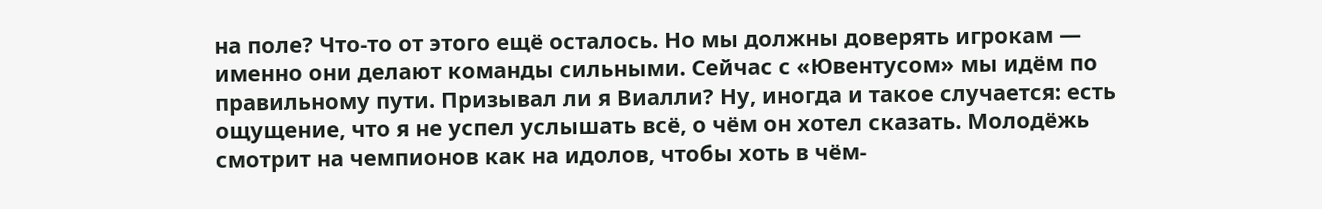на поле? Что-то от этого ещё осталось. Но мы должны доверять игрокам — именно они делают команды сильными. Сейчас с «Ювентусом» мы идём по правильному пути. Призывал ли я Виалли? Ну, иногда и такое случается: есть ощущение, что я не успел услышать всё, о чём он хотел сказать. Молодёжь смотрит на чемпионов как на идолов, чтобы хоть в чём-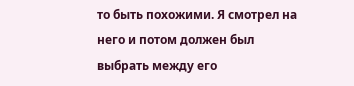то быть похожими. Я смотрел на него и потом должен был выбрать между его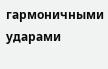гармоничными ударами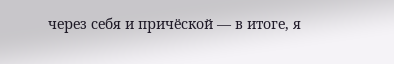через себя и причёской — в итоге, я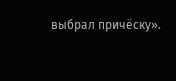выбрал причёску».